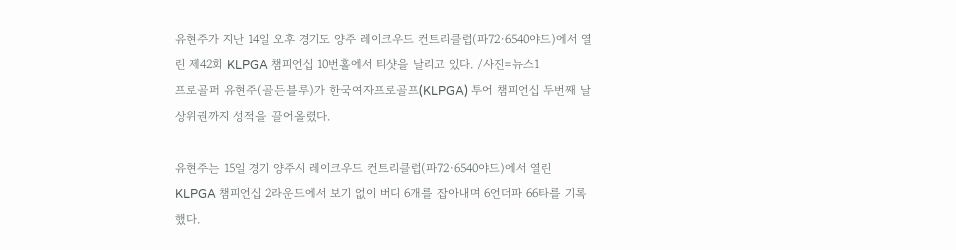유현주가 지난 14일 오후 경기도 양주 레이크우드 컨트리클럽(파72·6540야드)에서 열린 제42회 KLPGA 챔피언십 10번홀에서 티샷을 날리고 있다. /사진=뉴스1
프로골퍼 유현주(골든블루)가 한국여자프로골프(KLPGA) 투어 챔피언십 두번째 날 상위권까지 성적을 끌어올렸다.

유현주는 15일 경기 양주시 레이크우드 컨트리클럽(파72·6540야드)에서 열린 KLPGA 챔피언십 2라운드에서 보기 없이 버디 6개를 잡아내며 6언더파 66타를 기록했다.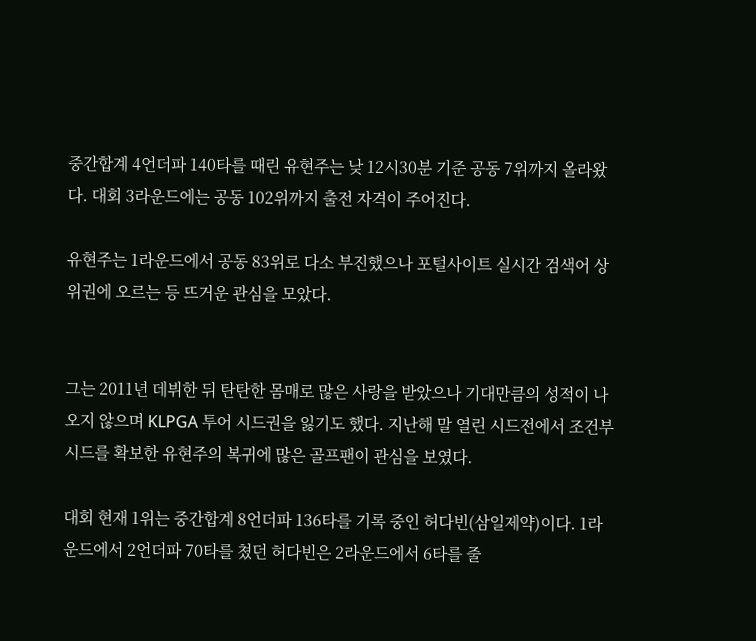중간합계 4언더파 140타를 때린 유현주는 낮 12시30분 기준 공동 7위까지 올라왔다. 대회 3라운드에는 공동 102위까지 출전 자격이 주어진다.

유현주는 1라운드에서 공동 83위로 다소 부진했으나 포털사이트 실시간 검색어 상위권에 오르는 등 뜨거운 관심을 모았다.


그는 2011년 데뷔한 뒤 탄탄한 몸매로 많은 사랑을 받았으나 기대만큼의 성적이 나오지 않으며 KLPGA 투어 시드권을 잃기도 했다. 지난해 말 열린 시드전에서 조건부 시드를 확보한 유현주의 복귀에 많은 골프팬이 관심을 보였다.

대회 현재 1위는 중간합계 8언더파 136타를 기록 중인 허다빈(삼일제약)이다. 1라운드에서 2언더파 70타를 쳤던 허다빈은 2라운드에서 6타를 줄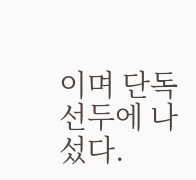이며 단독 선두에 나섰다.